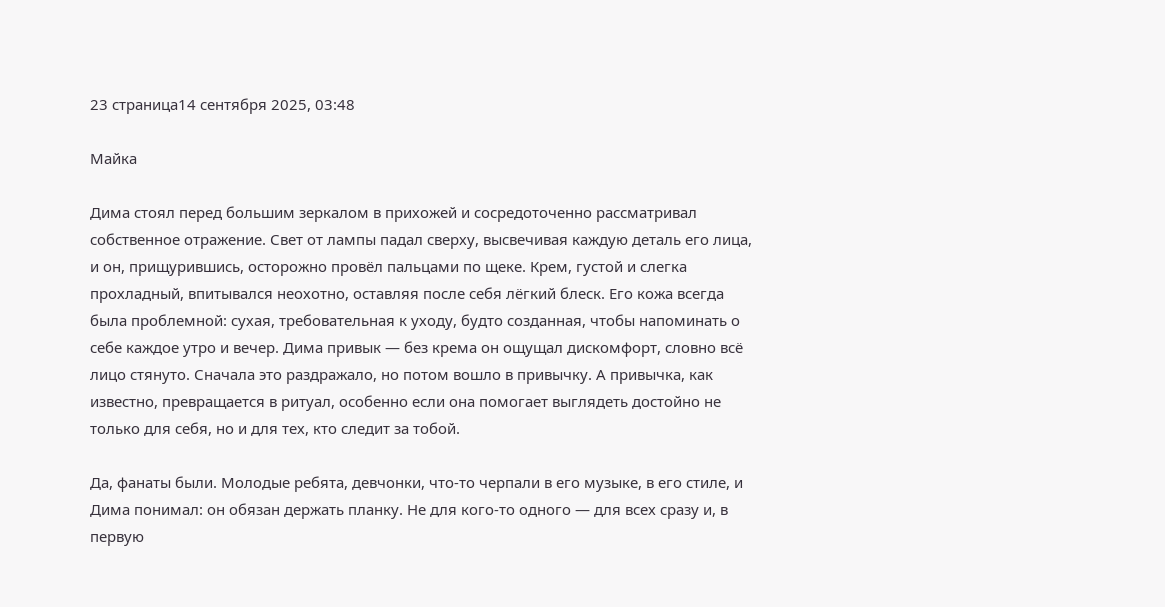23 страница14 сентября 2025, 03:48

Майка

Дима стоял перед большим зеркалом в прихожей и сосредоточенно рассматривал собственное отражение. Свет от лампы падал сверху, высвечивая каждую деталь его лица, и он, прищурившись, осторожно провёл пальцами по щеке. Крем, густой и слегка прохладный, впитывался неохотно, оставляя после себя лёгкий блеск. Его кожа всегда была проблемной: сухая, требовательная к уходу, будто созданная, чтобы напоминать о себе каждое утро и вечер. Дима привык — без крема он ощущал дискомфорт, словно всё лицо стянуто. Сначала это раздражало, но потом вошло в привычку. А привычка, как известно, превращается в ритуал, особенно если она помогает выглядеть достойно не только для себя, но и для тех, кто следит за тобой.

Да, фанаты были. Молодые ребята, девчонки, что-то черпали в его музыке, в его стиле, и Дима понимал: он обязан держать планку. Не для кого-то одного — для всех сразу и, в первую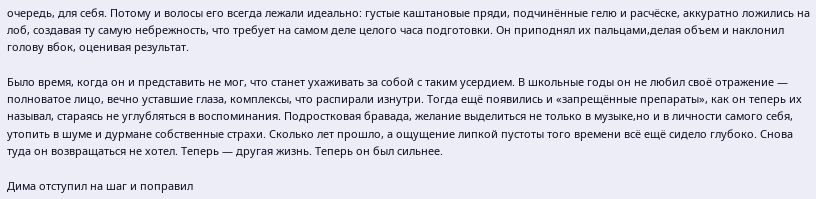очередь, для себя. Потому и волосы его всегда лежали идеально: густые каштановые пряди, подчинённые гелю и расчёске, аккуратно ложились на лоб, создавая ту самую небрежность, что требует на самом деле целого часа подготовки. Он приподнял их пальцами,делая объем и наклонил голову вбок, оценивая результат.

Было время, когда он и представить не мог, что станет ухаживать за собой с таким усердием. В школьные годы он не любил своё отражение — полноватое лицо, вечно уставшие глаза, комплексы, что распирали изнутри. Тогда ещё появились и «запрещённые препараты», как он теперь их называл, стараясь не углубляться в воспоминания. Подростковая бравада, желание выделиться не только в музыке,но и в личности самого себя, утопить в шуме и дурмане собственные страхи. Сколько лет прошло, а ощущение липкой пустоты того времени всё ещё сидело глубоко. Снова туда он возвращаться не хотел. Теперь — другая жизнь. Теперь он был сильнее.

Дима отступил на шаг и поправил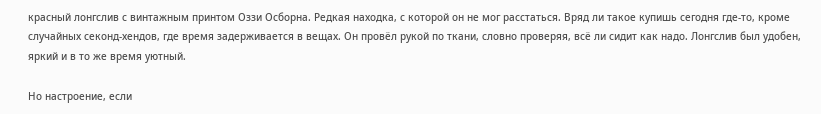красный лонгслив с винтажным принтом Оззи Осборна. Редкая находка, с которой он не мог расстаться. Вряд ли такое купишь сегодня где-то, кроме случайных секонд-хендов, где время задерживается в вещах. Он провёл рукой по ткани, словно проверяя, всё ли сидит как надо. Лонгслив был удобен, яркий и в то же время уютный.

Но настроение, если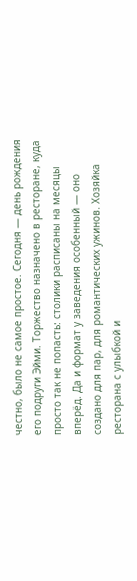честно, было не самое простое. Сегодня — день рождения его подруги Эйми. Торжество назначено в ресторане, куда просто так не попасть: столики расписаны на месяцы вперёд. Да и формат у заведения особенный — оно создано для пар, для романтических ужинов. Хозяйка ресторана с улыбкой и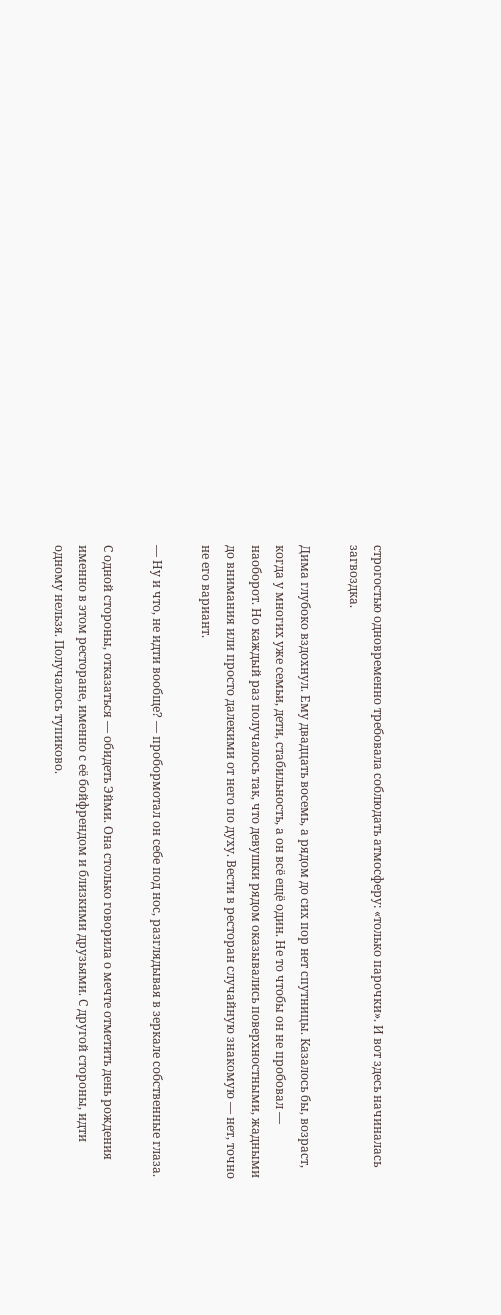строгостью одновременно требовала соблюдать атмосферу: «только парочки». И вот здесь начиналась загвоздка.

Дима глубоко вздохнул. Ему двадцать восемь, а рядом до сих пор нет спутницы. Казалось бы, возраст, когда у многих уже семьи, дети, стабильность, а он всё ещё один. Не то чтобы он не пробовал — наоборот. Но каждый раз получалось так, что девушки рядом оказывались поверхностными, жадными до внимания или просто далекими от него по духу. Вести в ресторан случайную знакомую — нет, точно не его вариант.

— Ну и что, не идти вообще? — пробормотал он себе под нос, разглядывая в зеркале собственные глаза.

С одной стороны, отказаться — обидеть Эйми. Она столько говорила о мечте отметить день рождения именно в этом ресторане, именно с её бойфрендом и близкими друзьями. С другой стороны, идти одному нельзя. Получалось тупиково.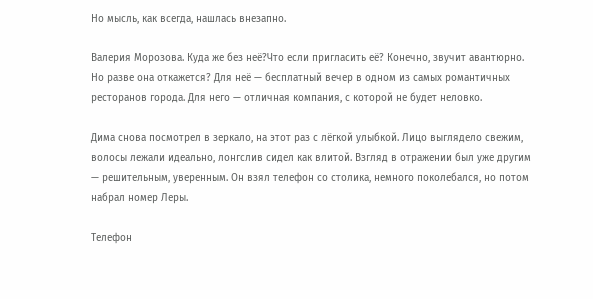Но мысль, как всегда, нашлась внезапно.

Валерия Морозова. Куда же без неё?Что если пригласить её? Конечно, звучит авантюрно. Но разве она откажется? Для неё — бесплатный вечер в одном из самых романтичных ресторанов города. Для него — отличная компания, с которой не будет неловко.

Дима снова посмотрел в зеркало, на этот раз с лёгкой улыбкой. Лицо выглядело свежим, волосы лежали идеально, лонгслив сидел как влитой. Взгляд в отражении был уже другим — решительным, уверенным. Он взял телефон со столика, немного поколебался, но потом набрал номер Леры.

Телефон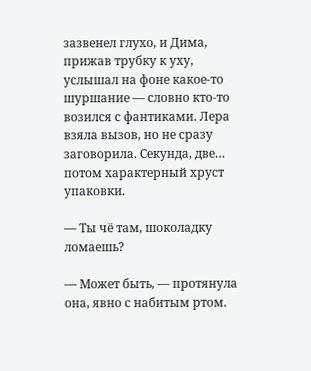зазвенел глухо, и Дима, прижав трубку к уху, услышал на фоне какое-то шуршание — словно кто-то возился с фантиками. Лера взяла вызов, но не сразу заговорила. Секунда, две… потом характерный хруст упаковки.

— Ты чё там, шоколадку ломаешь?

— Может быть, — протянула она, явно с набитым ртом.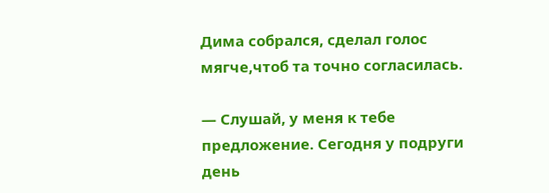Дима собрался, сделал голос мягче,чтоб та точно согласилась.

— Слушай, у меня к тебе предложение. Сегодня у подруги день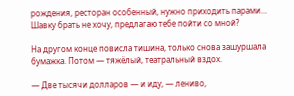рождения, ресторан особенный, нужно приходить парами… Шавку брать не хочу, предлагаю тебе пойти со мной?

На другом конце повисла тишина, только снова зашуршала бумажка. Потом — тяжёлый, театральный вздох.

— Две тысячи долларов — и иду, — лениво,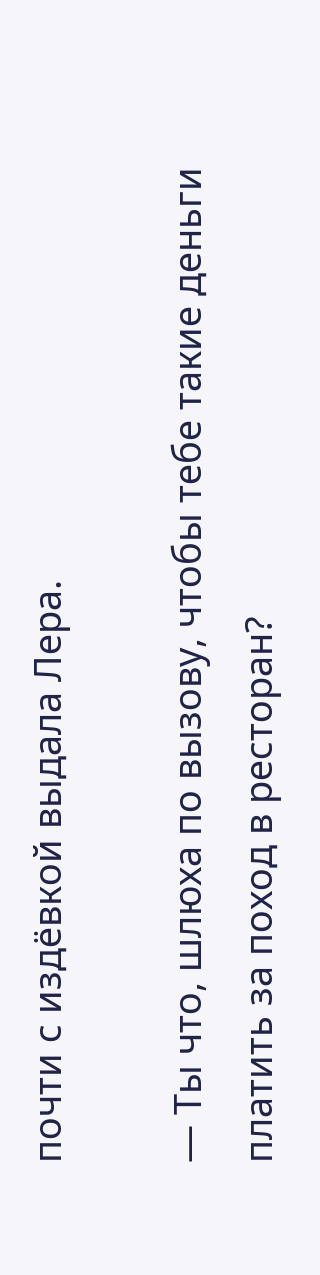почти с издёвкой выдала Лера.

— Ты что, шлюха по вызову, чтобы тебе такие деньги платить за поход в ресторан?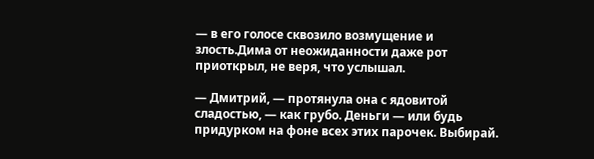— в его голосе сквозило возмущение и злость.Дима от неожиданности даже рот приоткрыл, не веря, что услышал.

— Дмитрий, — протянула она с ядовитой сладостью, — как грубо. Деньги — или будь придурком на фоне всех этих парочек. Выбирай.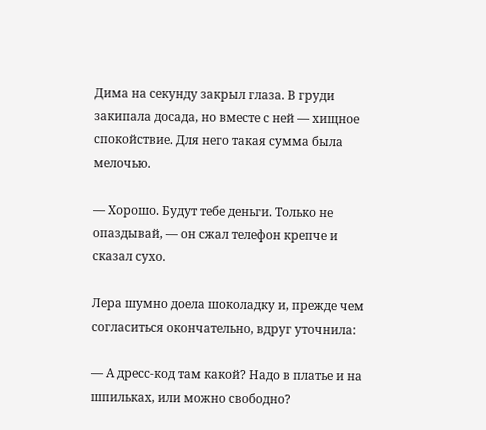Дима на секунду закрыл глаза. В груди закипала досада, но вместе с ней — хищное спокойствие. Для него такая сумма была мелочью.

— Хорошо. Будут тебе деньги. Только не опаздывай, — он сжал телефон крепче и сказал сухо.

Лера шумно доела шоколадку и, прежде чем согласиться окончательно, вдруг уточнила:

— А дресс-код там какой? Надо в платье и на шпильках, или можно свободно?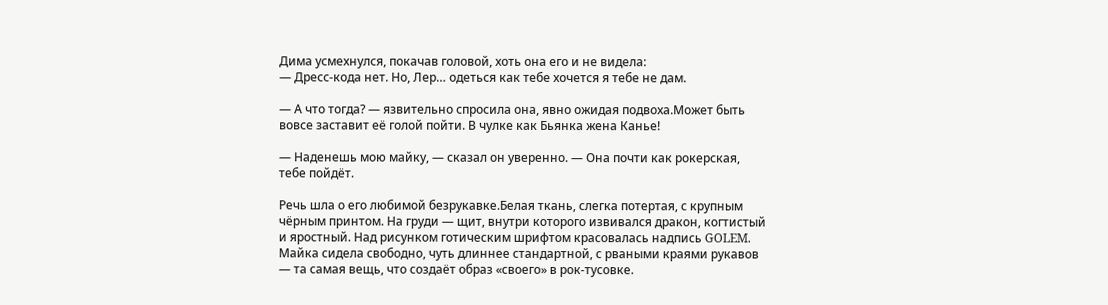Дима усмехнулся, покачав головой, хоть она его и не видела:
— Дресс-кода нет. Но, Лер… одеться как тебе хочется я тебе не дам.

— А что тогда? — язвительно спросила она, явно ожидая подвоха.Может быть вовсе заставит её голой пойти. В чулке как Бьянка жена Канье!

— Наденешь мою майку, — сказал он уверенно. — Она почти как рокерская, тебе пойдёт.

Речь шла о его любимой безрукавке.Белая ткань, слегка потертая, с крупным чёрным принтом. На груди — щит, внутри которого извивался дракон, когтистый и яростный. Над рисунком готическим шрифтом красовалась надпись GOLEM. Майка сидела свободно, чуть длиннее стандартной, с рваными краями рукавов — та самая вещь, что создаёт образ «своего» в рок-тусовке.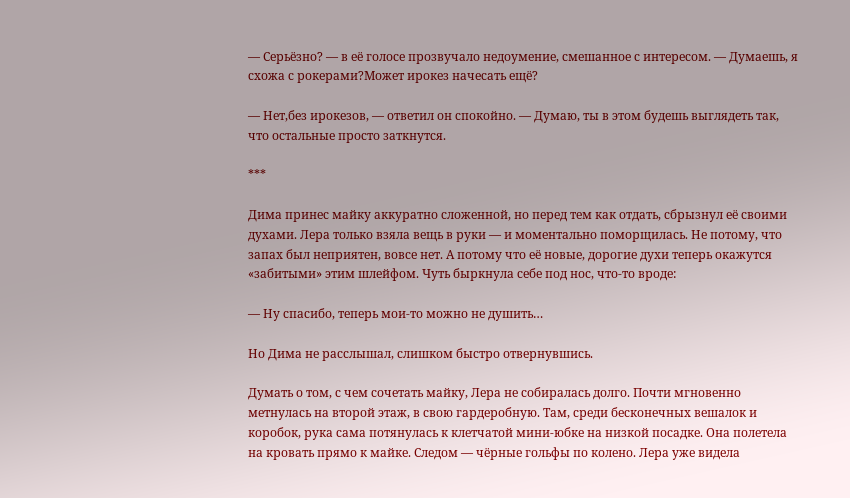— Серьёзно? — в её голосе прозвучало недоумение, смешанное с интересом. — Думаешь, я схожа с рокерами?Может ирокез начесать ещё?

— Нет,без ирокезов, — ответил он спокойно. — Думаю, ты в этом будешь выглядеть так, что остальные просто заткнутся.

***

Дима принес майку аккуратно сложенной, но перед тем как отдать, сбрызнул её своими духами. Лера только взяла вещь в руки — и моментально поморщилась. Не потому, что запах был неприятен, вовсе нет. А потому что её новые, дорогие духи теперь окажутся «забитыми» этим шлейфом. Чуть быркнула себе под нос, что-то вроде:

— Ну спасибо, теперь мои-то можно не душить…

Но Дима не расслышал, слишком быстро отвернувшись.

Думать о том, с чем сочетать майку, Лера не собиралась долго. Почти мгновенно метнулась на второй этаж, в свою гардеробную. Там, среди бесконечных вешалок и коробок, рука сама потянулась к клетчатой мини-юбке на низкой посадке. Она полетела на кровать прямо к майке. Следом — чёрные гольфы по колено. Лера уже видела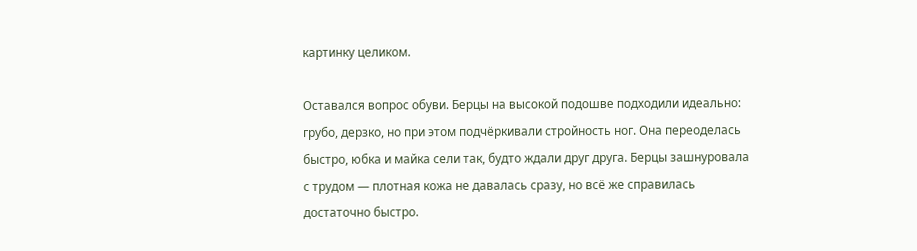картинку целиком.

Оставался вопрос обуви. Берцы на высокой подошве подходили идеально: грубо, дерзко, но при этом подчёркивали стройность ног. Она переоделась быстро, юбка и майка сели так, будто ждали друг друга. Берцы зашнуровала с трудом — плотная кожа не давалась сразу, но всё же справилась достаточно быстро.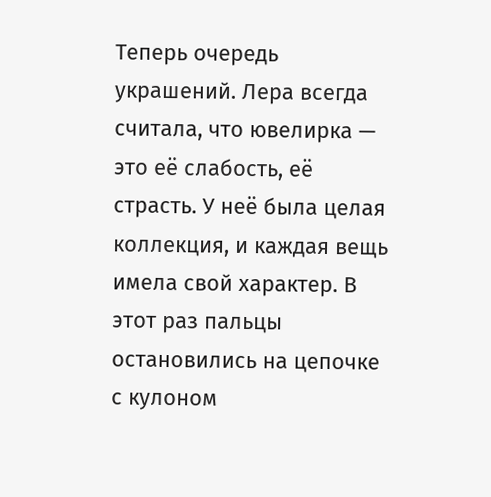Теперь очередь украшений. Лера всегда считала, что ювелирка — это её слабость, её страсть. У неё была целая коллекция, и каждая вещь имела свой характер. В этот раз пальцы остановились на цепочке с кулоном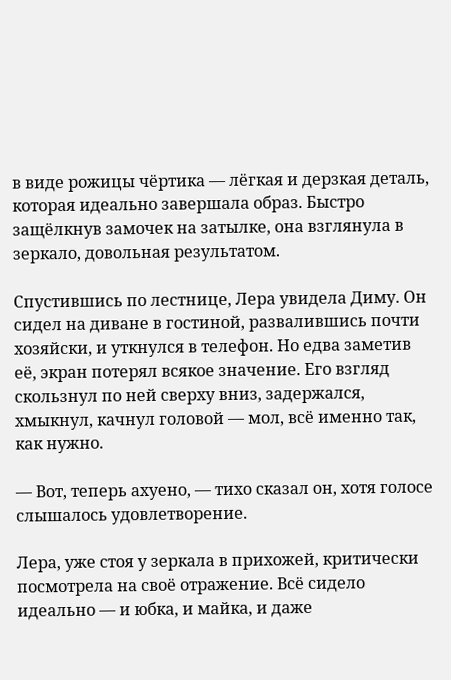в виде рожицы чёртика — лёгкая и дерзкая деталь, которая идеально завершала образ. Быстро защёлкнув замочек на затылке, она взглянула в зеркало, довольная результатом.

Спустившись по лестнице, Лера увидела Диму. Он сидел на диване в гостиной, развалившись почти хозяйски, и уткнулся в телефон. Но едва заметив её, экран потерял всякое значение. Его взгляд скользнул по ней сверху вниз, задержался, хмыкнул, качнул головой — мол, всё именно так, как нужно.

— Вот, теперь ахуено, — тихо сказал он, хотя голосе слышалось удовлетворение.

Лера, уже стоя у зеркала в прихожей, критически посмотрела на своё отражение. Всё сидело идеально — и юбка, и майка, и даже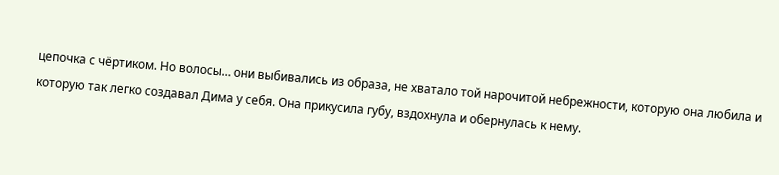цепочка с чёртиком. Но волосы… они выбивались из образа, не хватало той нарочитой небрежности, которую она любила и которую так легко создавал Дима у себя. Она прикусила губу, вздохнула и обернулась к нему.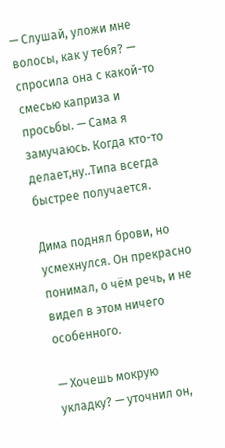— Слушай, уложи мне волосы, как у тебя? — спросила она с какой-то смесью каприза и просьбы. — Сама я замучаюсь. Когда кто-то делает,ну..Типа всегда быстрее получается.

Дима поднял брови, но усмехнулся. Он прекрасно понимал, о чём речь, и не видел в этом ничего особенного.

— Хочешь мокрую укладку? — уточнил он,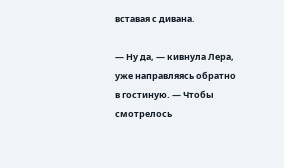вставая с дивана.

— Ну да, — кивнула Лера, уже направляясь обратно в гостиную. — Чтобы смотрелось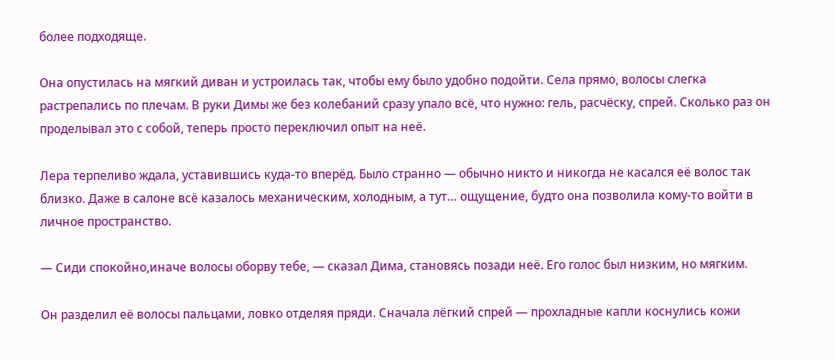более подходяще.

Она опустилась на мягкий диван и устроилась так, чтобы ему было удобно подойти. Села прямо, волосы слегка растрепались по плечам. В руки Димы же без колебаний сразу упало всё, что нужно: гель, расчёску, спрей. Сколько раз он проделывал это с собой, теперь просто переключил опыт на неё.

Лера терпеливо ждала, уставившись куда-то вперёд. Было странно — обычно никто и никогда не касался её волос так близко. Даже в салоне всё казалось механическим, холодным, а тут… ощущение, будто она позволила кому-то войти в личное пространство.

— Сиди спокойно,иначе волосы оборву тебе, — сказал Дима, становясь позади неё. Его голос был низким, но мягким.

Он разделил её волосы пальцами, ловко отделяя пряди. Сначала лёгкий спрей — прохладные капли коснулись кожи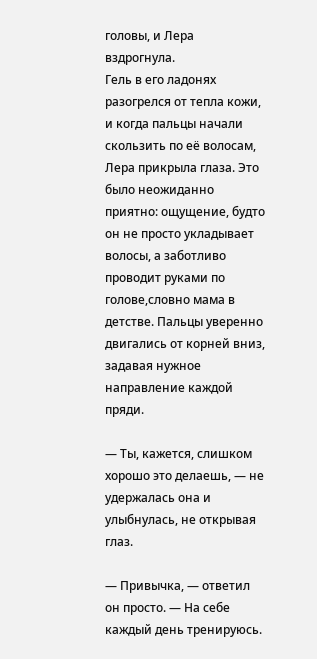головы, и Лера вздрогнула.
Гель в его ладонях разогрелся от тепла кожи, и когда пальцы начали скользить по её волосам, Лера прикрыла глаза. Это было неожиданно приятно: ощущение, будто он не просто укладывает волосы, а заботливо проводит руками по голове,словно мама в детстве. Пальцы уверенно двигались от корней вниз, задавая нужное направление каждой пряди.

— Ты, кажется, слишком хорошо это делаешь, — не удержалась она и улыбнулась, не открывая глаз.

— Привычка, — ответил он просто. — На себе каждый день тренируюсь.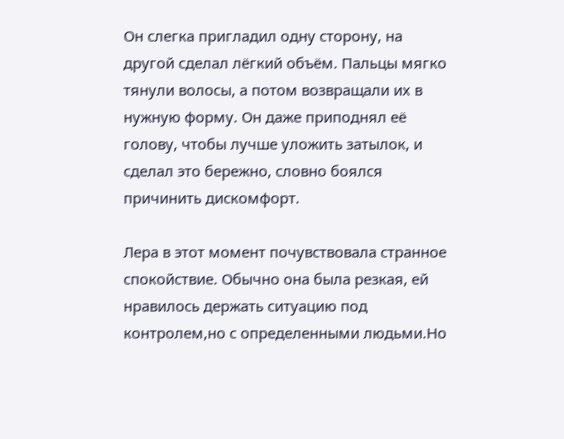Он слегка пригладил одну сторону, на другой сделал лёгкий объём. Пальцы мягко тянули волосы, а потом возвращали их в нужную форму. Он даже приподнял её голову, чтобы лучше уложить затылок, и сделал это бережно, словно боялся причинить дискомфорт.

Лера в этот момент почувствовала странное спокойствие. Обычно она была резкая, ей нравилось держать ситуацию под контролем,но с определенными людьми.Но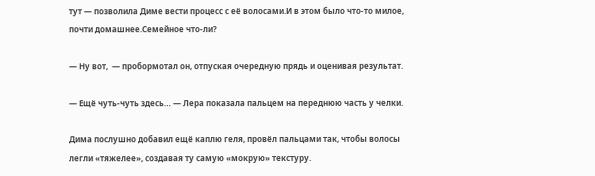тут — позволила Диме вести процесс с её волосами.И в этом было что-то милое, почти домашнее.Семейное что-ли?

— Ну вот,  — пробормотал он, отпуская очередную прядь и оценивая результат.

— Ещё чуть-чуть здесь… — Лера показала пальцем на переднюю часть у челки.

Дима послушно добавил ещё каплю геля, провёл пальцами так, чтобы волосы легли «тяжелее», создавая ту самую «мокрую» текстуру.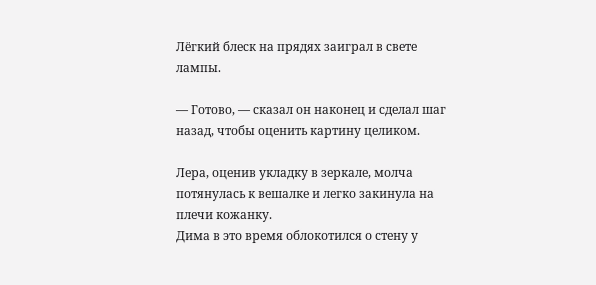Лёгкий блеск на прядях заиграл в свете лампы.

— Готово, — сказал он наконец и сделал шаг назад, чтобы оценить картину целиком.

Лера, оценив укладку в зеркале, молча потянулась к вешалке и легко закинула на плечи кожанку.
Дима в это время облокотился о стену у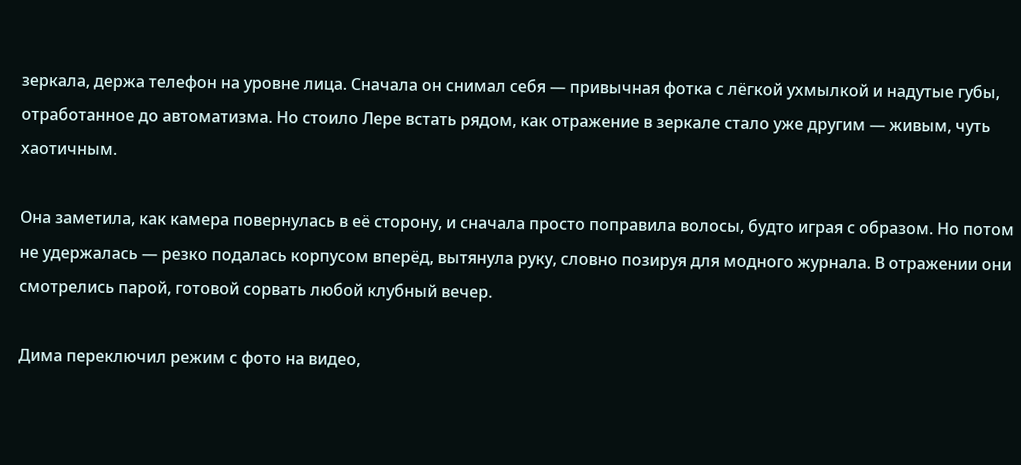зеркала, держа телефон на уровне лица. Сначала он снимал себя — привычная фотка с лёгкой ухмылкой и надутые губы, отработанное до автоматизма. Но стоило Лере встать рядом, как отражение в зеркале стало уже другим — живым, чуть хаотичным.

Она заметила, как камера повернулась в её сторону, и сначала просто поправила волосы, будто играя с образом. Но потом не удержалась — резко подалась корпусом вперёд, вытянула руку, словно позируя для модного журнала. В отражении они смотрелись парой, готовой сорвать любой клубный вечер.

Дима переключил режим с фото на видео,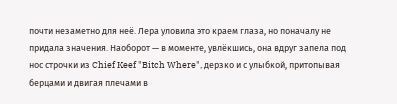почти незаметно для неё. Лера уловила это краем глаза, но поначалу не придала значения. Наоборот — в моменте, увлёкшись, она вдруг запела под нос строчки из Chief Keef "Bitch Where", дерзко и с улыбкой, притопывая берцами и двигая плечами в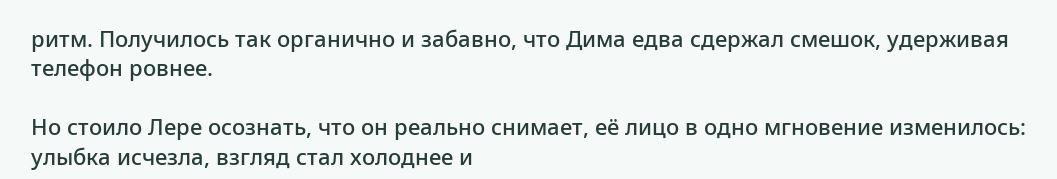ритм. Получилось так органично и забавно, что Дима едва сдержал смешок, удерживая телефон ровнее.

Но стоило Лере осознать, что он реально снимает, её лицо в одно мгновение изменилось: улыбка исчезла, взгляд стал холоднее и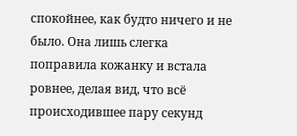спокойнее, как будто ничего и не было. Она лишь слегка поправила кожанку и встала ровнее, делая вид, что всё происходившее пару секунд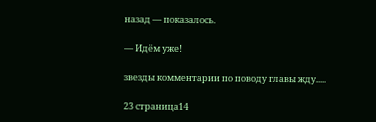назад — показалось.

— Идём уже!

звезды комментарии по поводу главы жду.....

23 страница14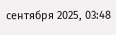сентября 2025, 03:48